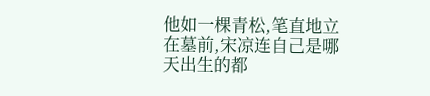他如一棵青松,笔直地立在墓前,宋凉连自己是哪天出生的都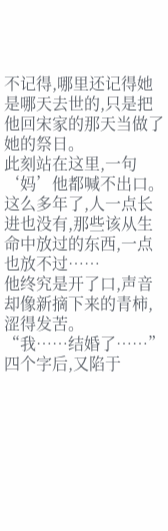不记得,哪里还记得她是哪天去世的,只是把他回宋家的那天当做了她的祭日。
此刻站在这里,一句‘妈’他都喊不出口。这么多年了,人一点长进也没有,那些该从生命中放过的东西,一点也放不过……
他终究是开了口,声音却像新摘下来的青柿,涩得发苦。
“我……结婚了……”四个字后,又陷于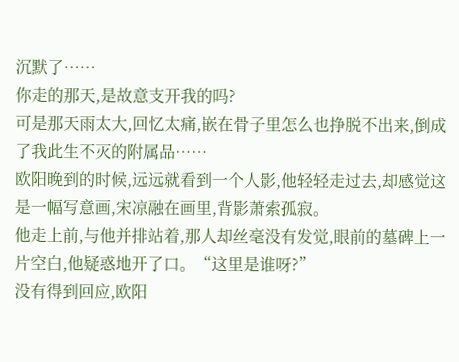沉默了……
你走的那天,是故意支开我的吗?
可是那天雨太大,回忆太痛,嵌在骨子里怎么也挣脱不出来,倒成了我此生不灭的附属品……
欧阳晚到的时候,远远就看到一个人影,他轻轻走过去,却感觉这是一幅写意画,宋凉融在画里,背影萧索孤寂。
他走上前,与他并排站着,那人却丝毫没有发觉,眼前的墓碑上一片空白,他疑惑地开了口。“这里是谁呀?”
没有得到回应,欧阳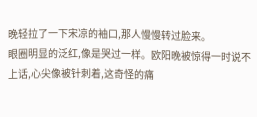晚轻拉了一下宋凉的袖口,那人慢慢转过脸来。
眼圈明显的泛红,像是哭过一样。欧阳晚被惊得一时说不上话,心尖像被针刺着,这奇怪的痛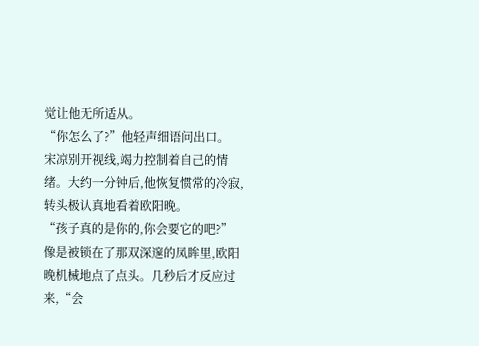觉让他无所适从。
“你怎么了?”他轻声细语问出口。
宋凉别开视线,竭力控制着自己的情绪。大约一分钟后,他恢复惯常的冷寂,转头极认真地看着欧阳晚。
“孩子真的是你的,你会要它的吧?”
像是被锁在了那双深邃的凤眸里,欧阳晚机械地点了点头。几秒后才反应过来,“会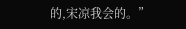的,宋凉我会的。”